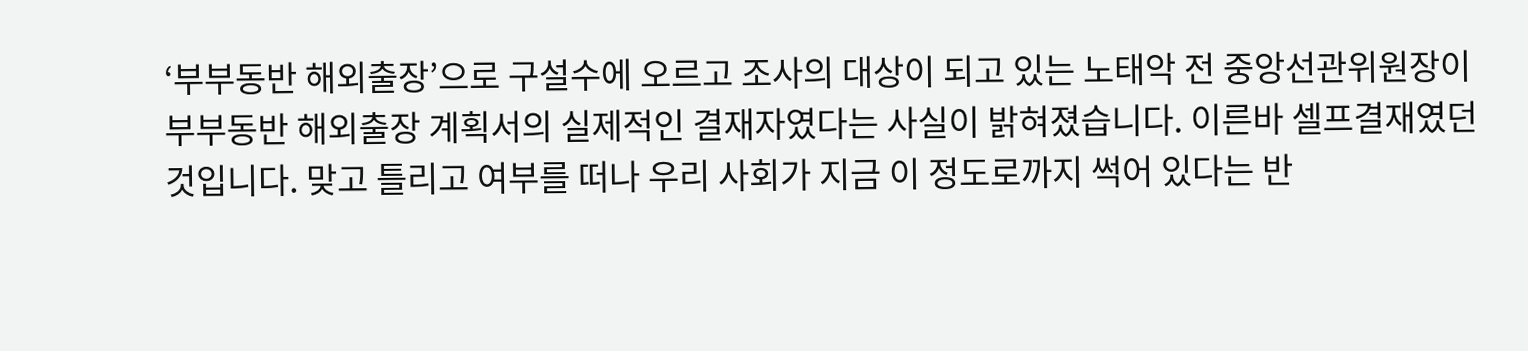‘부부동반 해외출장’으로 구설수에 오르고 조사의 대상이 되고 있는 노태악 전 중앙선관위원장이 부부동반 해외출장 계획서의 실제적인 결재자였다는 사실이 밝혀졌습니다. 이른바 셀프결재였던 것입니다. 맞고 틀리고 여부를 떠나 우리 사회가 지금 이 정도로까지 썩어 있다는 반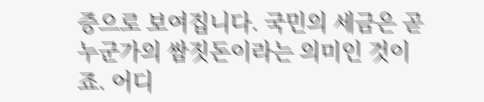증으로 보여집니다. 국민의 세금은 곧 누군가의 쌈짓돈이라는 의미인 것이죠. 어디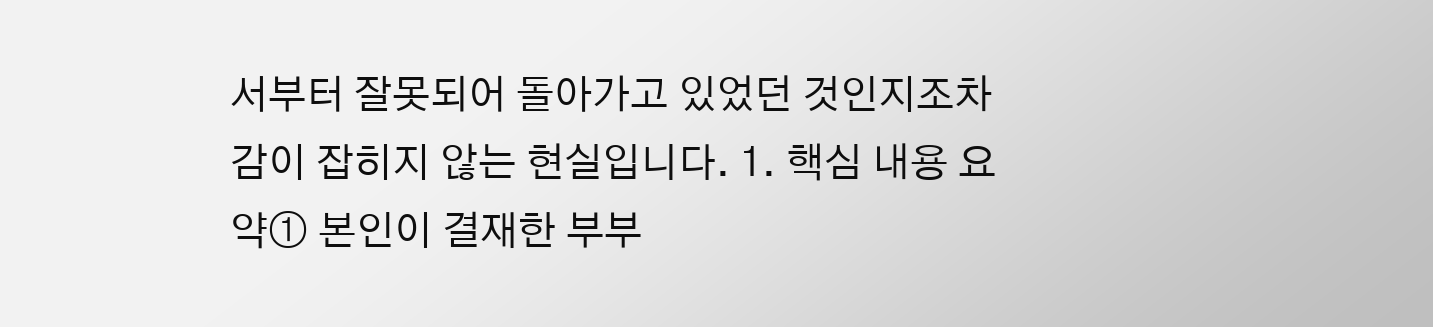서부터 잘못되어 돌아가고 있었던 것인지조차 감이 잡히지 않는 현실입니다. 1. 핵심 내용 요약① 본인이 결재한 부부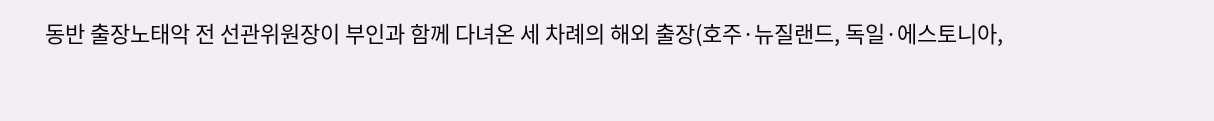동반 출장노태악 전 선관위원장이 부인과 함께 다녀온 세 차례의 해외 출장(호주·뉴질랜드, 독일·에스토니아,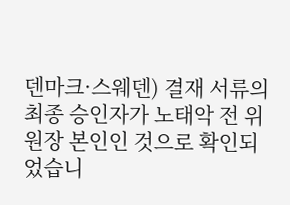덴마크·스웨덴) 결재 서류의 최종 승인자가 노태악 전 위원장 본인인 것으로 확인되었습니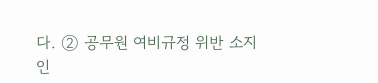다. ② 공무원 여비규정 위반 소지인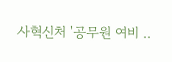사혁신처 '공무원 여비 ..